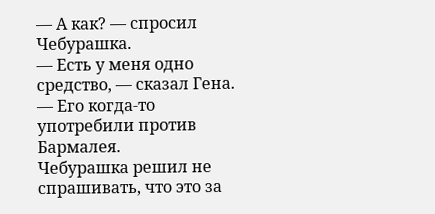— А как? — спросил Чебурашка.
— Есть у меня одно средство, — сказал Гена. — Его когда-то употребили против Бармалея.
Чебурашка решил не спрашивать, что это за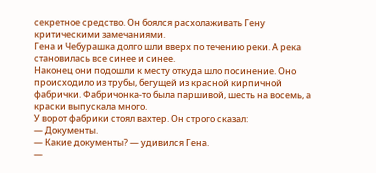секретное средство. Он боялся расхолаживать Гену критическими замечаниями.
Гена и Чебурашка долго шли вверх по течению реки. А река становилась все синее и синее.
Наконец они подошли к месту откуда шло посинение. Оно происходило из трубы, бегущей из красной кирпичной фабрички. Фабричонка-то была паршивой, шесть на восемь, а краски выпускала много.
У ворот фабрики стоял вахтер. Он строго сказал:
— Документы.
— Какие документы? — удивился Гена.
—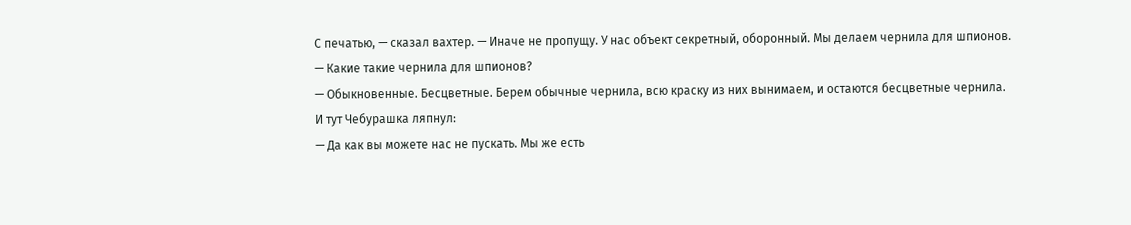С печатью, — сказал вахтер. — Иначе не пропущу. У нас объект секретный, оборонный. Мы делаем чернила для шпионов.
— Какие такие чернила для шпионов?
— Обыкновенные. Бесцветные. Берем обычные чернила, всю краску из них вынимаем, и остаются бесцветные чернила.
И тут Чебурашка ляпнул:
— Да как вы можете нас не пускать. Мы же есть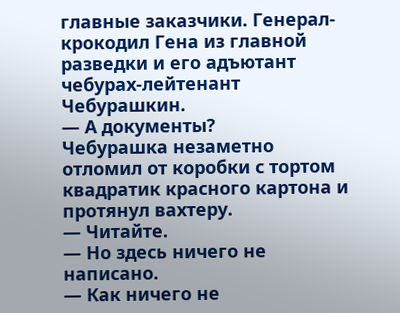главные заказчики. Генерал-крокодил Гена из главной разведки и его адъютант чебурах-лейтенант Чебурашкин.
— А документы?
Чебурашка незаметно отломил от коробки с тортом квадратик красного картона и протянул вахтеру.
— Читайте.
— Но здесь ничего не написано.
— Как ничего не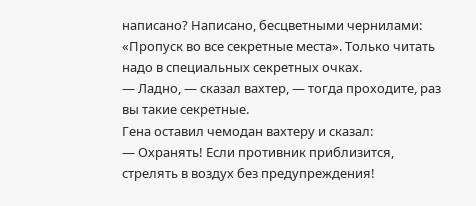написано? Написано, бесцветными чернилами: «Пропуск во все секретные места». Только читать надо в специальных секретных очках.
— Ладно, — сказал вахтер, — тогда проходите, раз вы такие секретные.
Гена оставил чемодан вахтеру и сказал:
— Охранять! Если противник приблизится, стрелять в воздух без предупреждения!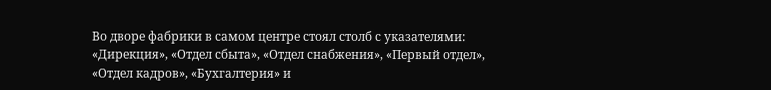Во дворе фабрики в самом центре стоял столб с указателями: «Дирекция», «Отдел сбыта», «Отдел снабжения», «Первый отдел», «Отдел кадров», «Бухгалтерия» и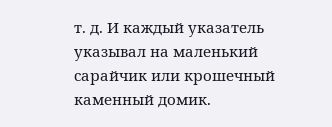т. д. И каждый указатель указывал на маленький сарайчик или крошечный каменный домик.